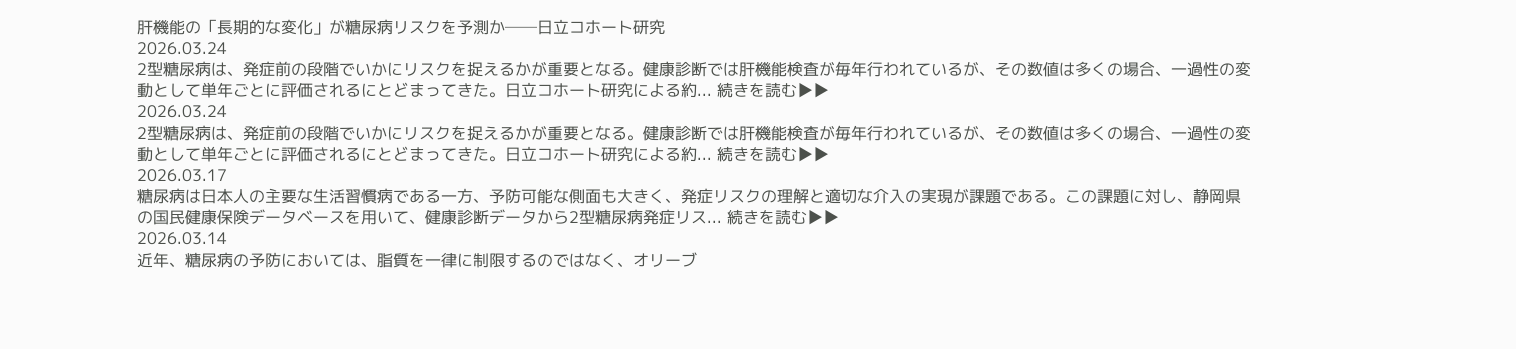肝機能の「長期的な変化」が糖尿病リスクを予測か──日立コホート研究
2026.03.24
2型糖尿病は、発症前の段階でいかにリスクを捉えるかが重要となる。健康診断では肝機能検査が毎年行われているが、その数値は多くの場合、一過性の変動として単年ごとに評価されるにとどまってきた。日立コホート研究による約... 続きを読む▶▶
2026.03.24
2型糖尿病は、発症前の段階でいかにリスクを捉えるかが重要となる。健康診断では肝機能検査が毎年行われているが、その数値は多くの場合、一過性の変動として単年ごとに評価されるにとどまってきた。日立コホート研究による約... 続きを読む▶▶
2026.03.17
糖尿病は日本人の主要な生活習慣病である一方、予防可能な側面も大きく、発症リスクの理解と適切な介入の実現が課題である。この課題に対し、静岡県の国民健康保険データベースを用いて、健康診断データから2型糖尿病発症リス... 続きを読む▶▶
2026.03.14
近年、糖尿病の予防においては、脂質を一律に制限するのではなく、オリーブ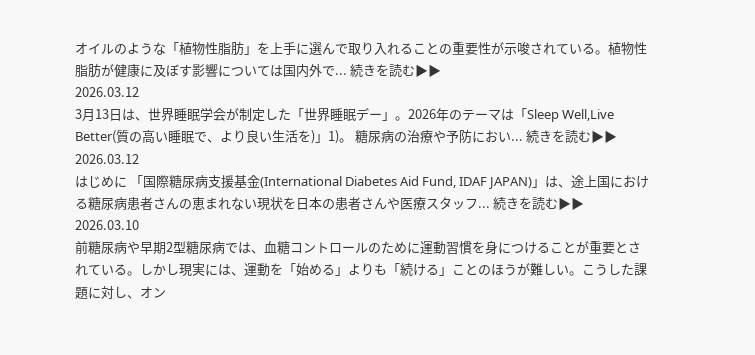オイルのような「植物性脂肪」を上手に選んで取り入れることの重要性が示唆されている。植物性脂肪が健康に及ぼす影響については国内外で... 続きを読む▶▶
2026.03.12
3月13日は、世界睡眠学会が制定した「世界睡眠デー」。2026年のテーマは「Sleep Well,Live Better(質の高い睡眠で、より良い生活を)」1)。 糖尿病の治療や予防におい... 続きを読む▶▶
2026.03.12
はじめに 「国際糖尿病支援基金(International Diabetes Aid Fund, IDAF JAPAN)」は、途上国における糖尿病患者さんの恵まれない現状を日本の患者さんや医療スタッフ... 続きを読む▶▶
2026.03.10
前糖尿病や早期2型糖尿病では、血糖コントロールのために運動習慣を身につけることが重要とされている。しかし現実には、運動を「始める」よりも「続ける」ことのほうが難しい。こうした課題に対し、オン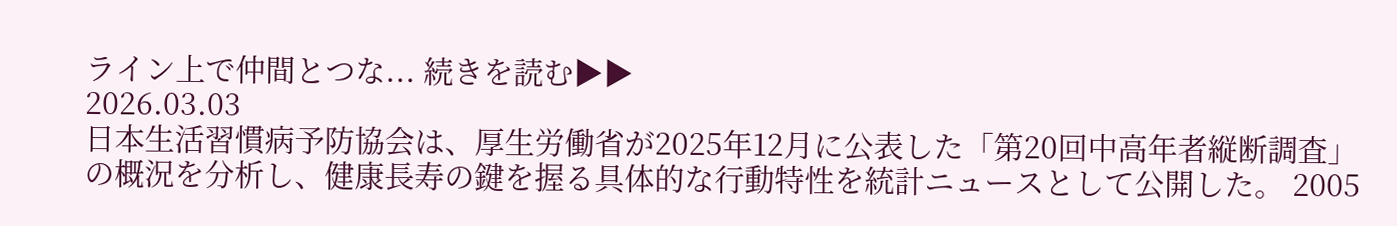ライン上で仲間とつな... 続きを読む▶▶
2026.03.03
日本生活習慣病予防協会は、厚生労働省が2025年12月に公表した「第20回中高年者縦断調査」の概況を分析し、健康長寿の鍵を握る具体的な行動特性を統計ニュースとして公開した。 2005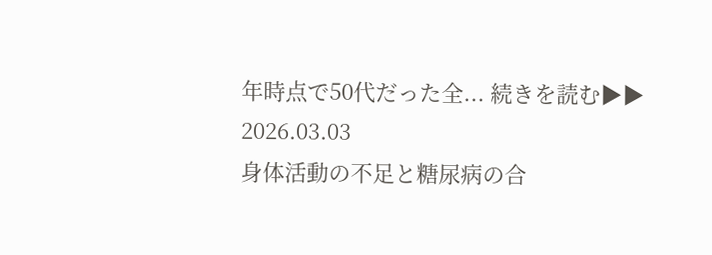年時点で50代だった全... 続きを読む▶▶
2026.03.03
身体活動の不足と糖尿病の合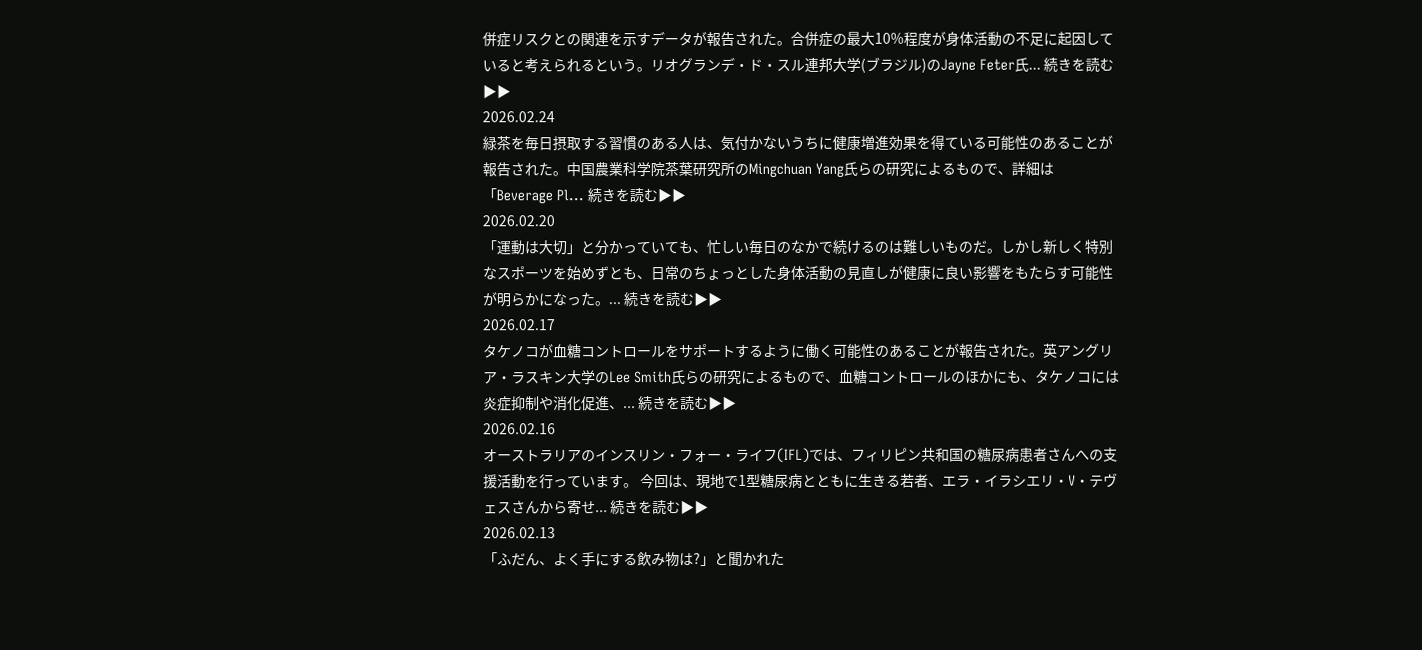併症リスクとの関連を示すデータが報告された。合併症の最大10%程度が身体活動の不足に起因していると考えられるという。リオグランデ・ド・スル連邦大学(ブラジル)のJayne Feter氏... 続きを読む▶▶
2026.02.24
緑茶を毎日摂取する習慣のある人は、気付かないうちに健康増進効果を得ている可能性のあることが報告された。中国農業科学院茶葉研究所のMingchuan Yang氏らの研究によるもので、詳細は「Beverage Pl... 続きを読む▶▶
2026.02.20
「運動は大切」と分かっていても、忙しい毎日のなかで続けるのは難しいものだ。しかし新しく特別なスポーツを始めずとも、日常のちょっとした身体活動の見直しが健康に良い影響をもたらす可能性が明らかになった。... 続きを読む▶▶
2026.02.17
タケノコが血糖コントロールをサポートするように働く可能性のあることが報告された。英アングリア・ラスキン大学のLee Smith氏らの研究によるもので、血糖コントロールのほかにも、タケノコには炎症抑制や消化促進、... 続きを読む▶▶
2026.02.16
オーストラリアのインスリン・フォー・ライフ(IFL)では、フィリピン共和国の糖尿病患者さんへの支援活動を行っています。 今回は、現地で1型糖尿病とともに生きる若者、エラ・イラシエリ・V・テヴェスさんから寄せ... 続きを読む▶▶
2026.02.13
「ふだん、よく手にする飲み物は?」と聞かれた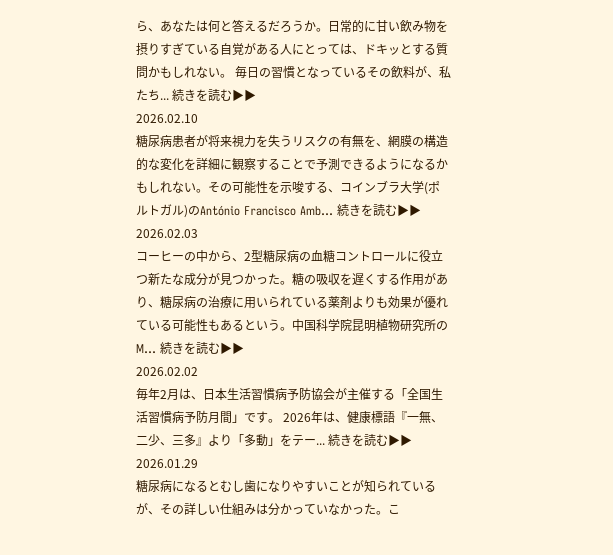ら、あなたは何と答えるだろうか。日常的に甘い飲み物を摂りすぎている自覚がある人にとっては、ドキッとする質問かもしれない。 毎日の習慣となっているその飲料が、私たち... 続きを読む▶▶
2026.02.10
糖尿病患者が将来視力を失うリスクの有無を、網膜の構造的な変化を詳細に観察することで予測できるようになるかもしれない。その可能性を示唆する、コインブラ大学(ポルトガル)のAntónio Francisco Amb... 続きを読む▶▶
2026.02.03
コーヒーの中から、2型糖尿病の血糖コントロールに役立つ新たな成分が見つかった。糖の吸収を遅くする作用があり、糖尿病の治療に用いられている薬剤よりも効果が優れている可能性もあるという。中国科学院昆明植物研究所のM... 続きを読む▶▶
2026.02.02
毎年2月は、日本生活習慣病予防協会が主催する「全国生活習慣病予防月間」です。 2026年は、健康標語『一無、二少、三多』より「多動」をテー... 続きを読む▶▶
2026.01.29
糖尿病になるとむし歯になりやすいことが知られているが、その詳しい仕組みは分かっていなかった。こ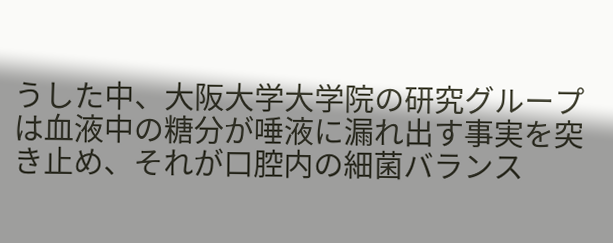うした中、大阪大学大学院の研究グループは血液中の糖分が唾液に漏れ出す事実を突き止め、それが口腔内の細菌バランス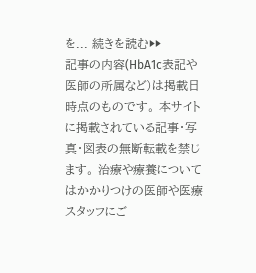を... 続きを読む▶▶
記事の内容(HbA1c表記や医師の所属など)は掲載日時点のものです。 本サイトに掲載されている記事・写真・図表の無断転載を禁じます。 治療や療養についてはかかりつけの医師や医療スタッフにご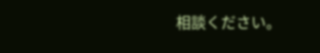相談ください。